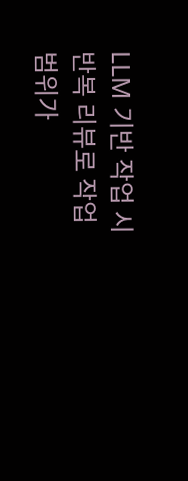LLM 기반 작업 시 반복 리뷰로 작업 범위가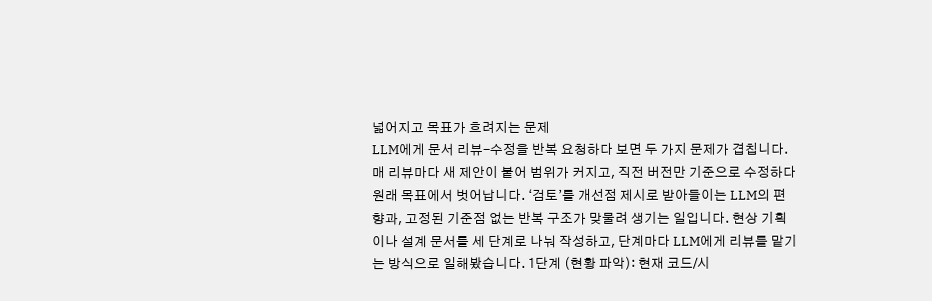넓어지고 목표가 흐려지는 문제
LLM에게 문서 리뷰-수정을 반복 요청하다 보면 두 가지 문제가 겹칩니다. 매 리뷰마다 새 제안이 붙어 범위가 커지고, 직전 버전만 기준으로 수정하다 원래 목표에서 벗어납니다. ‘검토’를 개선점 제시로 받아들이는 LLM의 편향과, 고정된 기준점 없는 반복 구조가 맞물려 생기는 일입니다. 현상 기획이나 설계 문서를 세 단계로 나눠 작성하고, 단계마다 LLM에게 리뷰를 맡기는 방식으로 일해봤습니다. 1단계 (현황 파악): 현재 코드/시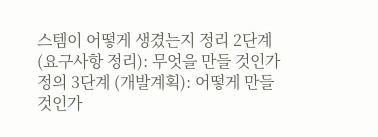스템이 어떻게 생겼는지 정리 2단계 (요구사항 정리): 무엇을 만들 것인가 정의 3단계 (개발계획): 어떻게 만들 것인가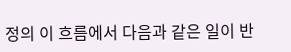정의 이 흐름에서 다음과 같은 일이 반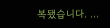복됐습니다. ...